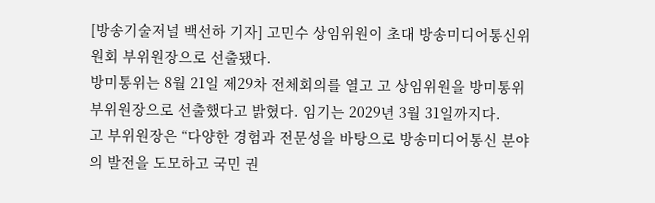[방송기술저널 백선하 기자] 고민수 상임위원이 초대 방송미디어통신위원회 부위원장으로 선출됐다.
방미통위는 8월 21일 제29차 전체회의를 열고 고 상임위원을 방미통위 부위원장으로 선출했다고 밝혔다. 임기는 2029년 3월 31일까지다.
고 부위원장은 “다양한 경험과 전문성을 바탕으로 방송미디어통신 분야의 발전을 도모하고 국민 권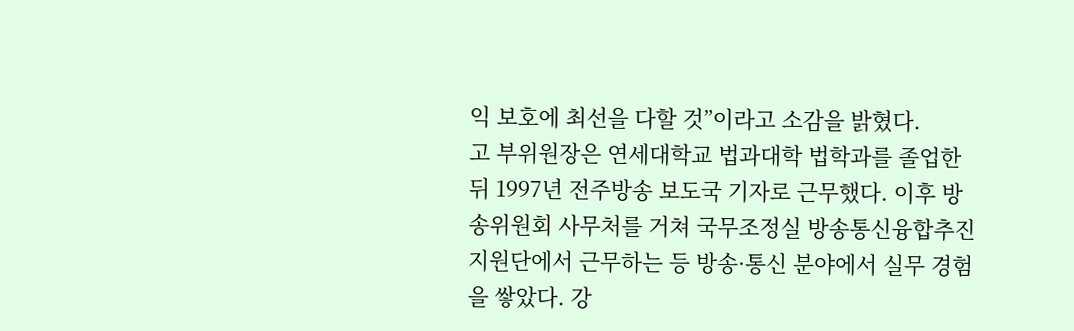익 보호에 최선을 다할 것”이라고 소감을 밝혔다.
고 부위원장은 연세대학교 법과대학 법학과를 졸업한 뒤 1997년 전주방송 보도국 기자로 근무했다. 이후 방송위원회 사무처를 거쳐 국무조정실 방송통신융합추진지원단에서 근무하는 등 방송·통신 분야에서 실무 경험을 쌓았다. 강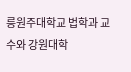릉원주대학교 법학과 교수와 강원대학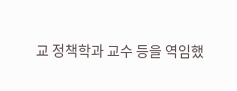교 정책학과 교수 등을 역임했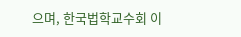으며, 한국법학교수회 이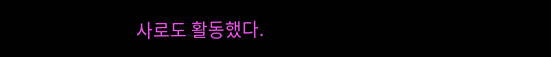사로도 활동했다.